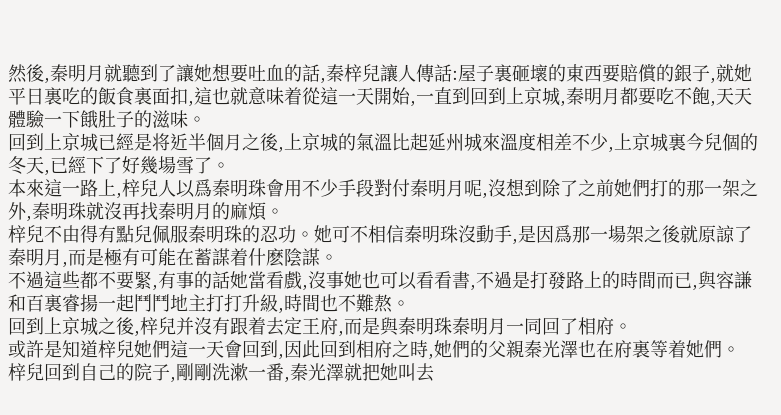然後,秦明月就聽到了讓她想要吐血的話,秦梓兒讓人傳話:屋子裏砸壞的東西要賠償的銀子,就她平日裏吃的飯食裏面扣,這也就意味着從這一天開始,一直到回到上京城,秦明月都要吃不飽,天天體驗一下餓肚子的滋味。
回到上京城已經是将近半個月之後,上京城的氣溫比起延州城來溫度相差不少,上京城裏今兒個的冬天,已經下了好幾場雪了。
本來這一路上,梓兒人以爲秦明珠會用不少手段對付秦明月呢,沒想到除了之前她們打的那一架之外,秦明珠就沒再找秦明月的麻煩。
梓兒不由得有點兒佩服秦明珠的忍功。她可不相信秦明珠沒動手,是因爲那一場架之後就原諒了秦明月,而是極有可能在蓄謀着什麽陰謀。
不過這些都不要緊,有事的話她當看戲,沒事她也可以看看書,不過是打發路上的時間而已,與容謙和百裏睿揚一起鬥鬥地主打打升級,時間也不難熬。
回到上京城之後,梓兒并沒有跟着去定王府,而是與秦明珠秦明月一同回了相府。
或許是知道梓兒她們這一天會回到,因此回到相府之時,她們的父親秦光澤也在府裏等着她們。
梓兒回到自己的院子,剛剛洗漱一番,秦光澤就把她叫去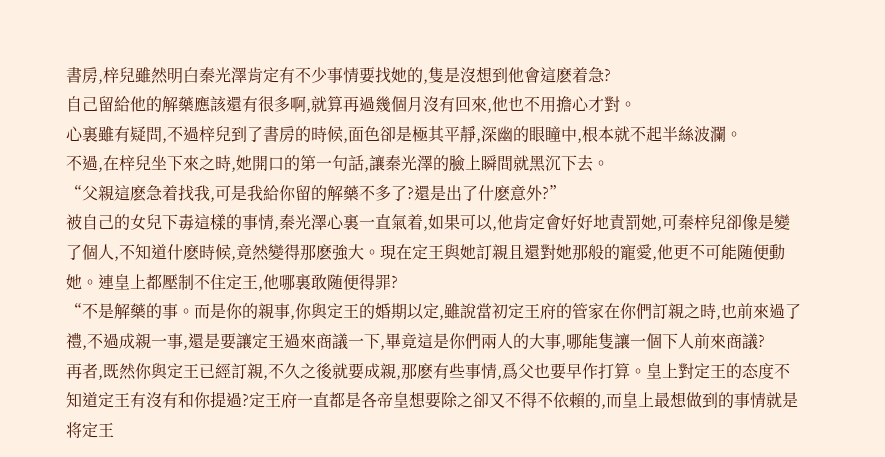書房,梓兒雖然明白秦光澤肯定有不少事情要找她的,隻是沒想到他會這麽着急?
自己留給他的解藥應該還有很多啊,就算再過幾個月沒有回來,他也不用擔心才對。
心裏雖有疑問,不過梓兒到了書房的時候,面色卻是極其平靜,深幽的眼瞳中,根本就不起半絲波瀾。
不過,在梓兒坐下來之時,她開口的第一句話,讓秦光澤的臉上瞬間就黑沉下去。
“父親這麽急着找我,可是我給你留的解藥不多了?還是出了什麽意外?”
被自己的女兒下毒這樣的事情,秦光澤心裏一直氣着,如果可以,他肯定會好好地責罰她,可秦梓兒卻像是變了個人,不知道什麽時候,竟然變得那麽強大。現在定王與她訂親且還對她那般的寵愛,他更不可能随便動她。連皇上都壓制不住定王,他哪裏敢随便得罪?
“不是解藥的事。而是你的親事,你與定王的婚期以定,雖說當初定王府的管家在你們訂親之時,也前來過了禮,不過成親一事,還是要讓定王過來商議一下,畢竟這是你們兩人的大事,哪能隻讓一個下人前來商議?
再者,既然你與定王已經訂親,不久之後就要成親,那麽有些事情,爲父也要早作打算。皇上對定王的态度不知道定王有沒有和你提過?定王府一直都是各帝皇想要除之卻又不得不依賴的,而皇上最想做到的事情就是将定王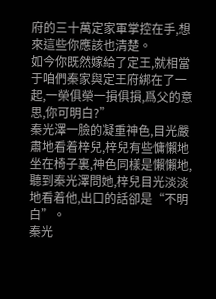府的三十萬定家軍掌控在手,想來這些你應該也清楚。
如今你既然嫁給了定王,就相當于咱們秦家與定王府綁在了一起,一榮俱榮一損俱損,爲父的意思,你可明白?”
秦光澤一臉的凝重神色,目光嚴肅地看着梓兒,梓兒有些慵懶地坐在椅子裏,神色同樣是懶懶地,聽到秦光澤問她,梓兒目光淡淡地看着他,出口的話卻是“不明白”。
秦光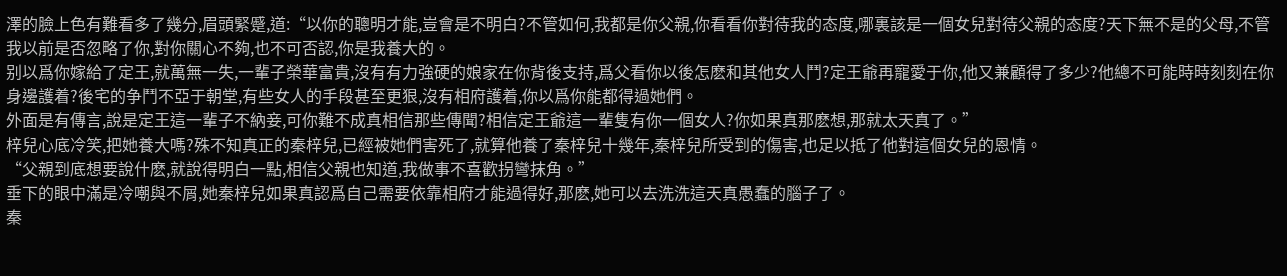澤的臉上色有難看多了幾分,眉頭緊蹙,道:“以你的聰明才能,豈會是不明白?不管如何,我都是你父親,你看看你對待我的态度,哪裏該是一個女兒對待父親的态度?天下無不是的父母,不管我以前是否忽略了你,對你關心不夠,也不可否認,你是我養大的。
别以爲你嫁給了定王,就萬無一失,一輩子榮華富貴,沒有有力強硬的娘家在你背後支持,爲父看你以後怎麽和其他女人鬥?定王爺再寵愛于你,他又兼顧得了多少?他總不可能時時刻刻在你身邊護着?後宅的争鬥不亞于朝堂,有些女人的手段甚至更狠,沒有相府護着,你以爲你能都得過她們。
外面是有傳言,說是定王這一輩子不納妾,可你難不成真相信那些傳聞?相信定王爺這一輩隻有你一個女人?你如果真那麽想,那就太天真了。”
梓兒心底冷笑,把她養大嗎?殊不知真正的秦梓兒,已經被她們害死了,就算他養了秦梓兒十幾年,秦梓兒所受到的傷害,也足以抵了他對這個女兒的恩情。
“父親到底想要說什麽,就說得明白一點,相信父親也知道,我做事不喜歡拐彎抹角。”
垂下的眼中滿是冷嘲與不屑,她秦梓兒如果真認爲自己需要依靠相府才能過得好,那麽,她可以去洗洗這天真愚蠢的腦子了。
秦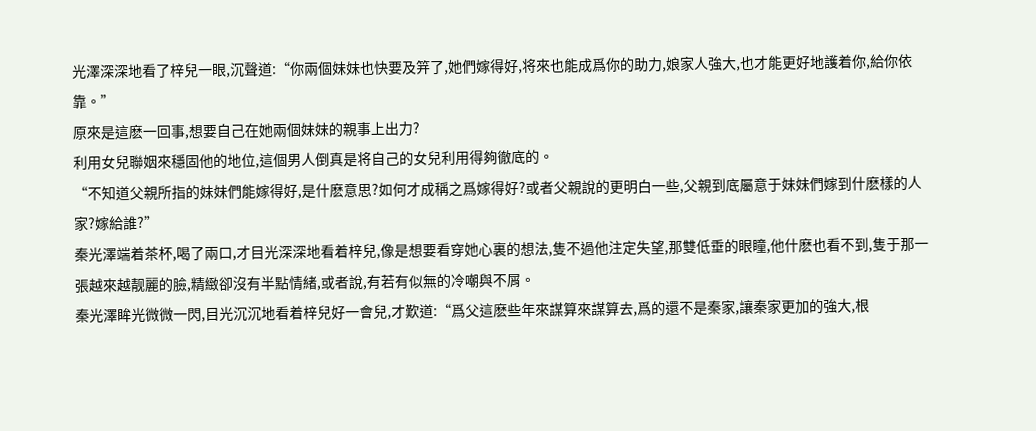光澤深深地看了梓兒一眼,沉聲道:“你兩個妹妹也快要及笄了,她們嫁得好,将來也能成爲你的助力,娘家人強大,也才能更好地護着你,給你依靠。”
原來是這麽一回事,想要自己在她兩個妹妹的親事上出力?
利用女兒聯姻來穩固他的地位,這個男人倒真是将自己的女兒利用得夠徹底的。
“不知道父親所指的妹妹們能嫁得好,是什麽意思?如何才成稱之爲嫁得好?或者父親說的更明白一些,父親到底屬意于妹妹們嫁到什麽樣的人家?嫁給誰?”
秦光澤端着茶杯,喝了兩口,才目光深深地看着梓兒,像是想要看穿她心裏的想法,隻不過他注定失望,那雙低垂的眼瞳,他什麽也看不到,隻于那一張越來越靓麗的臉,精緻卻沒有半點情緒,或者說,有若有似無的冷嘲與不屑。
秦光澤眸光微微一閃,目光沉沉地看着梓兒好一會兒,才歎道:“爲父這麽些年來謀算來謀算去,爲的還不是秦家,讓秦家更加的強大,根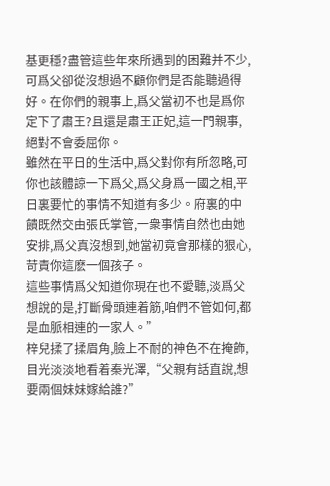基更穩?盡管這些年來所遇到的困難并不少,可爲父卻從沒想過不顧你們是否能聽過得好。在你們的親事上,爲父當初不也是爲你定下了肅王?且還是肅王正妃,這一門親事,絕對不會委屈你。
雖然在平日的生活中,爲父對你有所忽略,可你也該體諒一下爲父,爲父身爲一國之相,平日裏要忙的事情不知道有多少。府裏的中饋既然交由張氏掌管,一衆事情自然也由她安排,爲父真沒想到,她當初竟會那樣的狠心,苛責你這麽一個孩子。
這些事情爲父知道你現在也不愛聽,淡爲父想說的是,打斷骨頭連着筋,咱們不管如何,都是血脈相連的一家人。”
梓兒揉了揉眉角,臉上不耐的神色不在掩飾,目光淡淡地看着秦光澤,“父親有話直說,想要兩個妹妹嫁給誰?”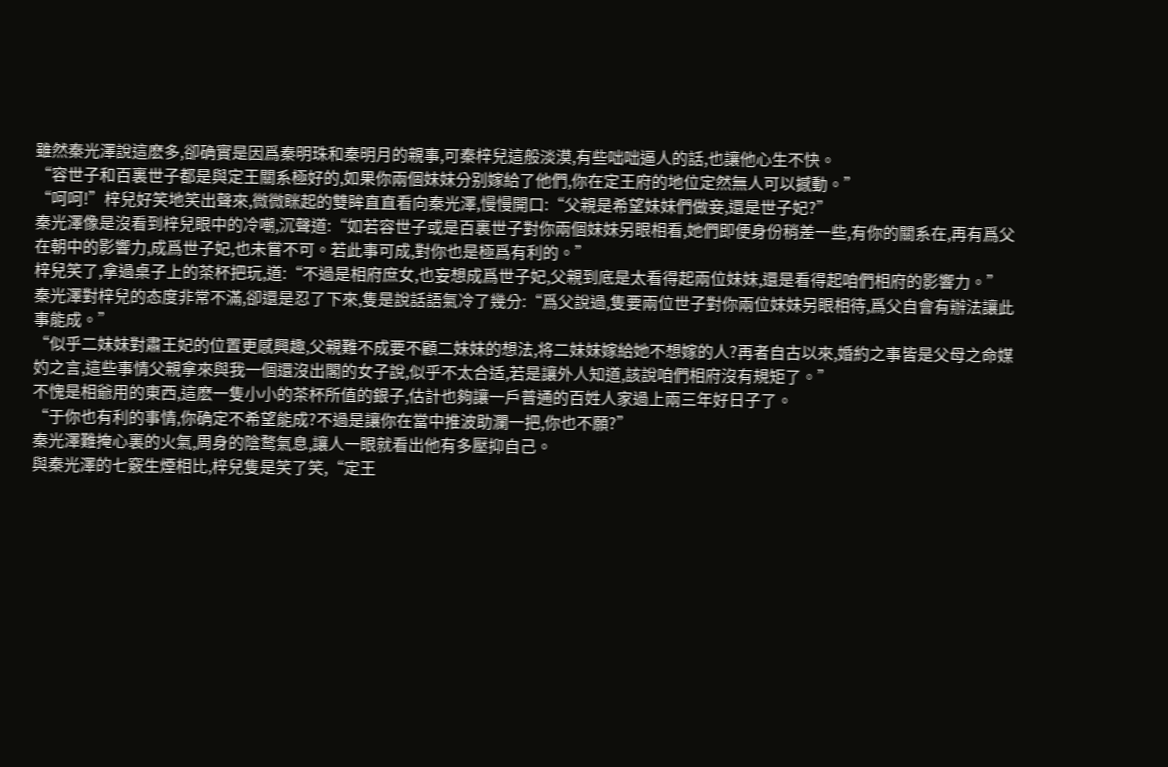雖然秦光澤說這麽多,卻确實是因爲秦明珠和秦明月的親事,可秦梓兒這般淡漠,有些咄咄逼人的話,也讓他心生不快。
“容世子和百裏世子都是與定王關系極好的,如果你兩個妹妹分别嫁給了他們,你在定王府的地位定然無人可以撼動。”
“呵呵!”梓兒好笑地笑出聲來,微微眯起的雙眸直直看向秦光澤,慢慢開口:“父親是希望妹妹們做妾,還是世子妃?”
秦光澤像是沒看到梓兒眼中的冷嘲,沉聲道:“如若容世子或是百裏世子對你兩個妹妹另眼相看,她們即便身份稍差一些,有你的關系在,再有爲父在朝中的影響力,成爲世子妃,也未嘗不可。若此事可成,對你也是極爲有利的。”
梓兒笑了,拿過桌子上的茶杯把玩,道:“不過是相府庶女,也妄想成爲世子妃,父親到底是太看得起兩位妹妹,還是看得起咱們相府的影響力。”
秦光澤對梓兒的态度非常不滿,卻還是忍了下來,隻是說話語氣冷了幾分:“爲父說過,隻要兩位世子對你兩位妹妹另眼相待,爲父自會有辦法讓此事能成。”
“似乎二妹妹對肅王妃的位置更感興趣,父親難不成要不顧二妹妹的想法,将二妹妹嫁給她不想嫁的人?再者自古以來,婚約之事皆是父母之命媒妁之言,這些事情父親拿來與我一個還沒出閣的女子說,似乎不太合适,若是讓外人知道,該說咱們相府沒有規矩了。”
不愧是相爺用的東西,這麽一隻小小的茶杯所值的銀子,估計也夠讓一戶普通的百姓人家過上兩三年好日子了。
“于你也有利的事情,你确定不希望能成?不過是讓你在當中推波助瀾一把,你也不願?”
秦光澤難掩心裏的火氣,周身的陰鹜氣息,讓人一眼就看出他有多壓抑自己。
與秦光澤的七竅生煙相比,梓兒隻是笑了笑,“定王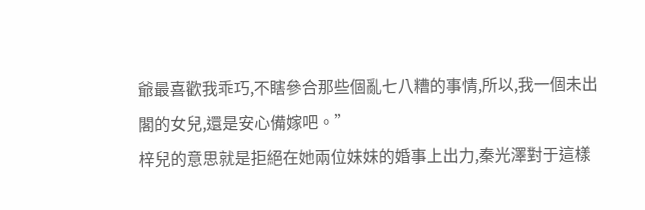爺最喜歡我乖巧,不瞎參合那些個亂七八糟的事情,所以,我一個未出閣的女兒,還是安心備嫁吧。”
梓兒的意思就是拒絕在她兩位妹妹的婚事上出力,秦光澤對于這樣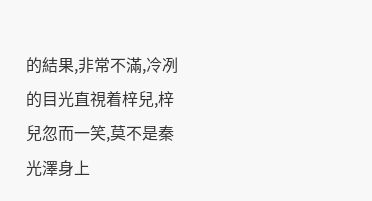的結果,非常不滿,冷冽的目光直視着梓兒,梓兒忽而一笑,莫不是秦光澤身上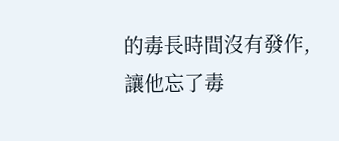的毒長時間沒有發作,讓他忘了毒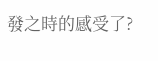發之時的感受了?